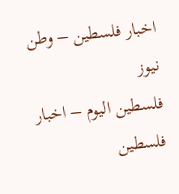اخبار فلسطين – وطن نيوز
فلسطين اليوم – اخبار فلسطين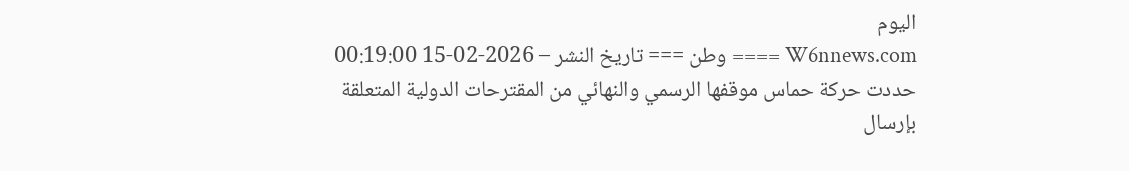اليوم
W6nnews.com ==== وطن === تاريخ النشر – 2026-02-15 00:19:00
حددت حركة حماس موقفها الرسمي والنهائي من المقترحات الدولية المتعلقة بإرسال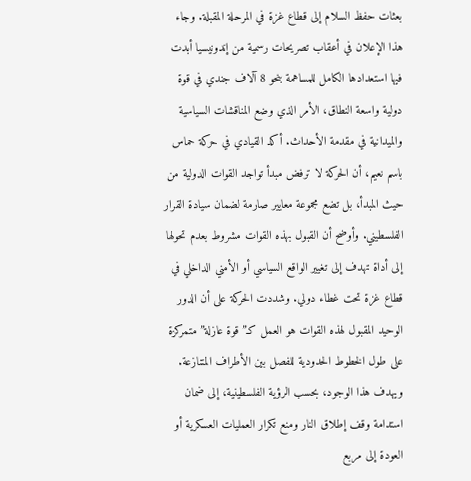بعثات حفظ السلام إلى قطاع غزة في المرحلة المقبلة. وجاء هذا الإعلان في أعقاب تصريحات رسمية من إندونيسيا أبدت فيها استعدادها الكامل للمساهمة بنحو 8 آلاف جندي في قوة دولية واسعة النطاق، الأمر الذي وضع المناقشات السياسية والميدانية في مقدمة الأحداث. أكد القيادي في حركة حماس باسم نعيم، أن الحركة لا ترفض مبدأ تواجد القوات الدولية من حيث المبدأ، بل تضع مجموعة معايير صارمة لضمان سيادة القرار الفلسطيني. وأوضح أن القبول بهذه القوات مشروط بعدم تحولها إلى أداة تهدف إلى تغيير الواقع السياسي أو الأمني الداخلي في قطاع غزة تحت غطاء دولي. وشددت الحركة على أن الدور الوحيد المقبول لهذه القوات هو العمل كـ”قوة عازلة” متمركزة على طول الخطوط الحدودية للفصل بين الأطراف المتنازعة. ويهدف هذا الوجود، بحسب الرؤية الفلسطينية، إلى ضمان استدامة وقف إطلاق النار ومنع تكرار العمليات العسكرية أو العودة إلى مربع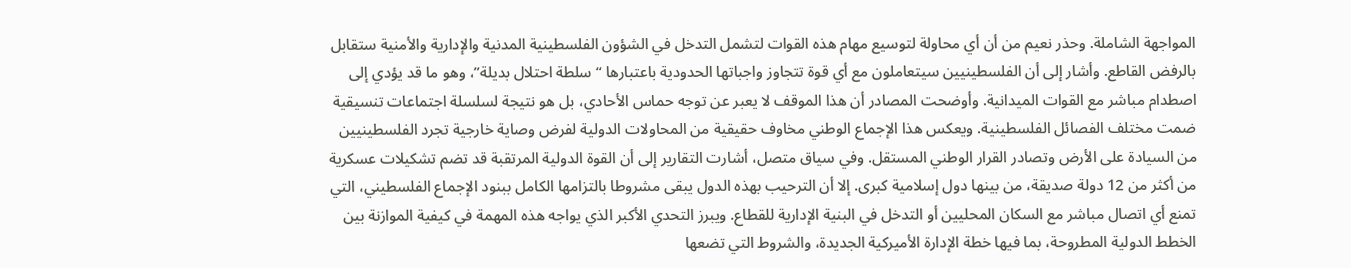المواجهة الشاملة. وحذر نعيم من أن أي محاولة لتوسيع مهام هذه القوات لتشمل التدخل في الشؤون الفلسطينية المدنية والإدارية والأمنية ستقابل بالرفض القاطع. وأشار إلى أن الفلسطينيين سيتعاملون مع أي قوة تتجاوز واجباتها الحدودية باعتبارها “سلطة احتلال بديلة”، وهو ما قد يؤدي إلى اصطدام مباشر مع القوات الميدانية. وأوضحت المصادر أن هذا الموقف لا يعبر عن توجه حماس الأحادي، بل هو نتيجة لسلسلة اجتماعات تنسيقية ضمت مختلف الفصائل الفلسطينية. ويعكس هذا الإجماع الوطني مخاوف حقيقية من المحاولات الدولية لفرض وصاية خارجية تجرد الفلسطينيين من السيادة على الأرض وتصادر القرار الوطني المستقل. وفي سياق متصل، أشارت التقارير إلى أن القوة الدولية المرتقبة قد تضم تشكيلات عسكرية من أكثر من 12 دولة صديقة، من بينها دول إسلامية كبرى. إلا أن الترحيب بهذه الدول يبقى مشروطا بالتزامها الكامل ببنود الإجماع الفلسطيني، التي تمنع أي اتصال مباشر مع السكان المحليين أو التدخل في البنية الإدارية للقطاع. ويبرز التحدي الأكبر الذي يواجه هذه المهمة في كيفية الموازنة بين الخطط الدولية المطروحة، بما فيها خطة الإدارة الأميركية الجديدة، والشروط التي تضعها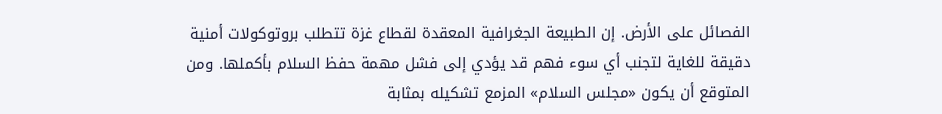الفصائل على الأرض. إن الطبيعة الجغرافية المعقدة لقطاع غزة تتطلب بروتوكولات أمنية دقيقة للغاية لتجنب أي سوء فهم قد يؤدي إلى فشل مهمة حفظ السلام بأكملها. ومن المتوقع أن يكون «مجلس السلام» المزمع تشكيله بمثابة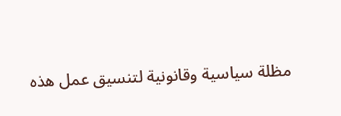مظلة سياسية وقانونية لتنسيق عمل هذه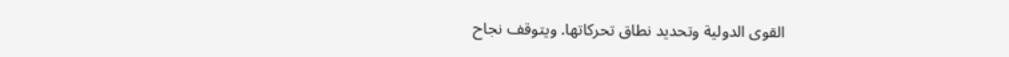القوى الدولية وتحديد نطاق تحركاتها. ويتوقف نجاح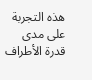هذه التجربة على مدى قدرة الأطراف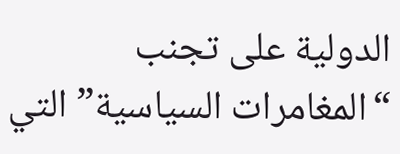الدولية على تجنب “المغامرات السياسية” التي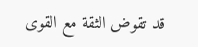قد تقوض الثقة مع القوى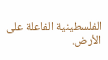الفلسطينية الفاعلة على الأرض.